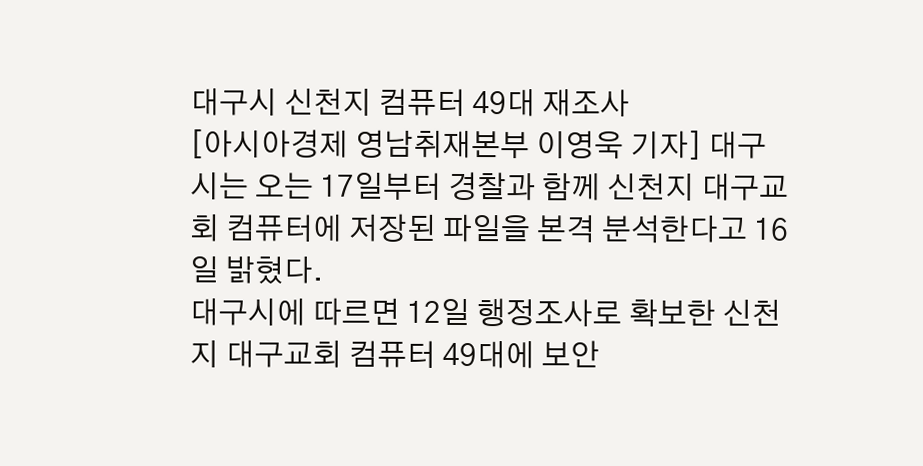대구시 신천지 컴퓨터 49대 재조사
[아시아경제 영남취재본부 이영욱 기자] 대구시는 오는 17일부터 경찰과 함께 신천지 대구교회 컴퓨터에 저장된 파일을 본격 분석한다고 16일 밝혔다.
대구시에 따르면 12일 행정조사로 확보한 신천지 대구교회 컴퓨터 49대에 보안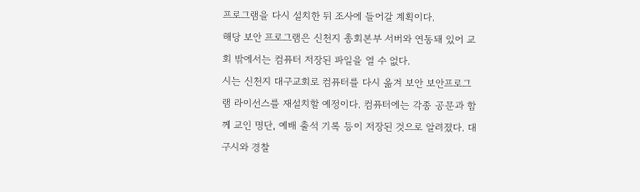프로그램을 다시 설치한 뒤 조사에 들어갈 계획이다.
해당 보안 프로그램은 신천지 총회본부 서버와 연동돼 있어 교회 밖에서는 컴퓨터 저장된 파일을 열 수 없다.
시는 신천지 대구교회로 컴퓨터를 다시 옮겨 보안 보안프로그램 라이선스를 재설치할 예정이다. 컴퓨터에는 각종 공문과 함께 교인 명단, 예배 출석 기록 등이 저장된 것으로 알려졌다. 대구시와 경찰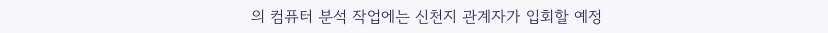의 컴퓨터 분석 작업에는 신천지 관계자가 입회할 예정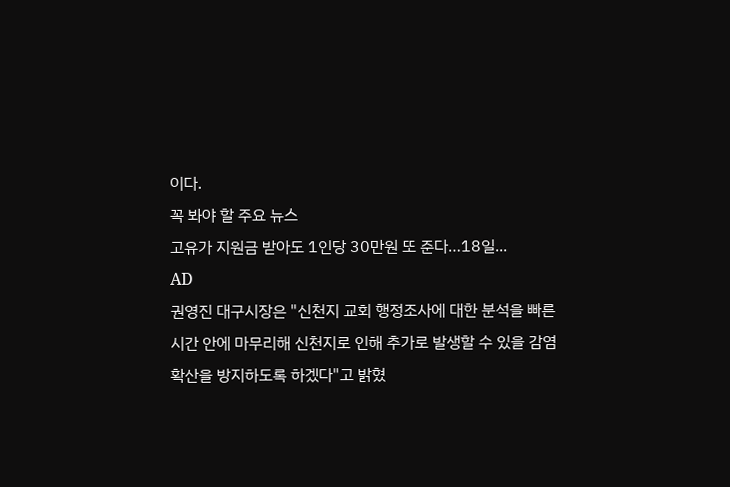이다.
꼭 봐야 할 주요 뉴스
고유가 지원금 받아도 1인당 30만원 또 준다…18일...
AD
권영진 대구시장은 "신천지 교회 행정조사에 대한 분석을 빠른 시간 안에 마무리해 신천지로 인해 추가로 발생할 수 있을 감염 확산을 방지하도록 하겠다"고 밝혔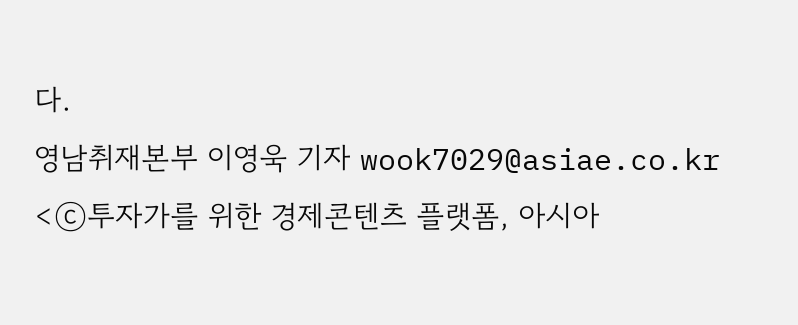다.
영남취재본부 이영욱 기자 wook7029@asiae.co.kr
<ⓒ투자가를 위한 경제콘텐츠 플랫폼, 아시아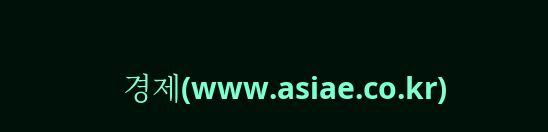경제(www.asiae.co.kr)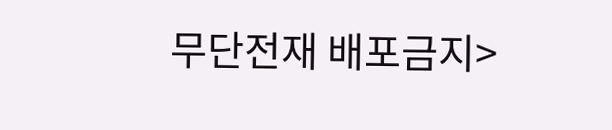무단전재 배포금지>